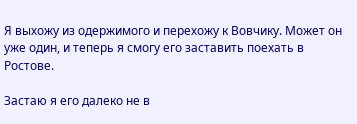Я выхожу из одержимого и перехожу к Вовчику. Может он уже один, и теперь я смогу его заставить поехать в Ростове.

Застаю я его далеко не в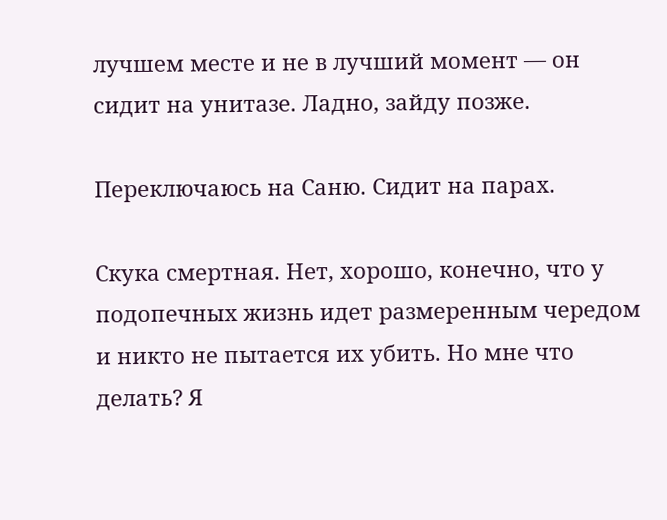лучшем месте и не в лучший момент — он сидит на унитазе. Ладно, зайду позже.

Переключаюсь на Саню. Сидит на парах.

Скука смертная. Нет, хорошо, конечно, что у подопечных жизнь идет размеренным чередом и никто не пытается их убить. Но мне что делать? Я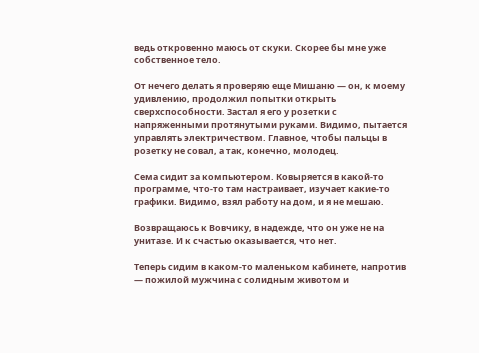ведь откровенно маюсь от скуки. Скорее бы мне уже собственное тело.

От нечего делать я проверяю еще Мишаню — он, к моему удивлению, продолжил попытки открыть сверхспособности. Застал я его у розетки с напряженными протянутыми руками. Видимо, пытается управлять электричеством. Главное, чтобы пальцы в розетку не совал, а так, конечно, молодец.

Сема сидит за компьютером. Ковыряется в какой-то программе, что-то там настраивает, изучает какие-то графики. Видимо, взял работу на дом, и я не мешаю.

Возвращаюсь к Вовчику, в надежде, что он уже не на унитазе. И к счастью оказывается, что нет.

Теперь сидим в каком-то маленьком кабинете, напротив — пожилой мужчина с солидным животом и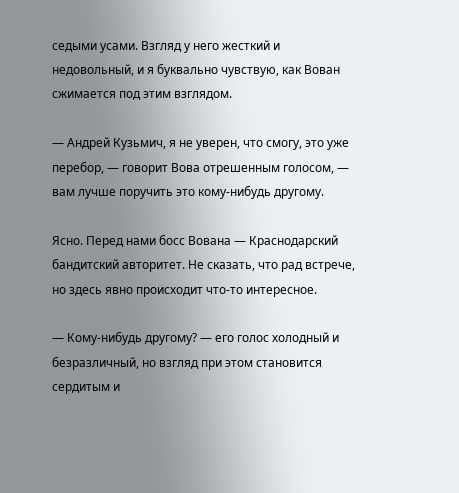седыми усами. Взгляд у него жесткий и недовольный, и я буквально чувствую, как Вован сжимается под этим взглядом.

— Андрей Кузьмич, я не уверен, что смогу, это уже перебор, — говорит Вова отрешенным голосом, — вам лучше поручить это кому-нибудь другому.

Ясно. Перед нами босс Вована — Краснодарский бандитский авторитет. Не сказать, что рад встрече, но здесь явно происходит что-то интересное.

— Кому-нибудь другому? — его голос холодный и безразличный, но взгляд при этом становится сердитым и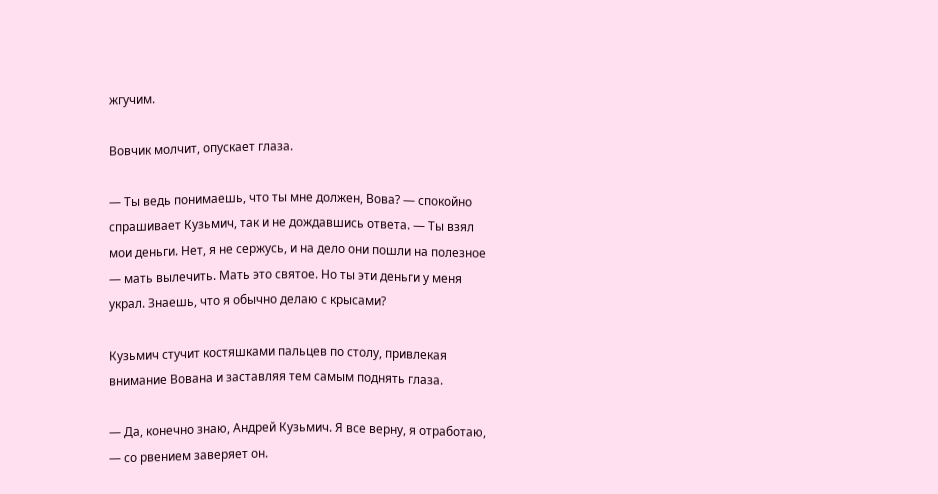жгучим.

Вовчик молчит, опускает глаза.

— Ты ведь понимаешь, что ты мне должен, Вова? — спокойно спрашивает Кузьмич, так и не дождавшись ответа. — Ты взял мои деньги. Нет, я не сержусь, и на дело они пошли на полезное — мать вылечить. Мать это святое. Но ты эти деньги у меня украл. Знаешь, что я обычно делаю с крысами?

Кузьмич стучит костяшками пальцев по столу, привлекая внимание Вована и заставляя тем самым поднять глаза.

— Да, конечно знаю, Андрей Кузьмич. Я все верну, я отработаю, — со рвением заверяет он.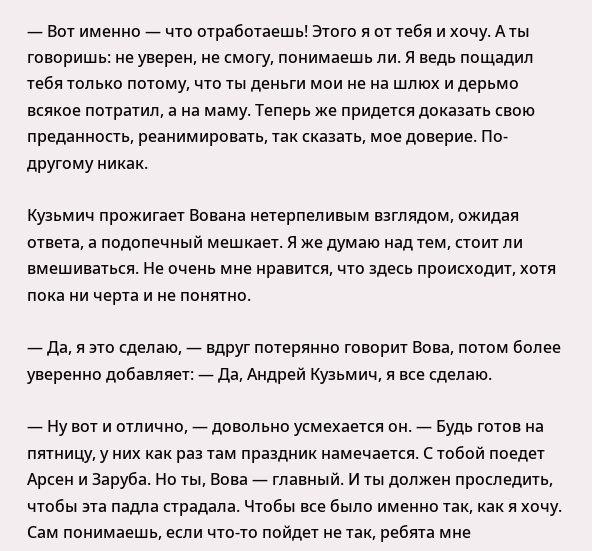— Вот именно — что отработаешь! Этого я от тебя и хочу. А ты говоришь: не уверен, не смогу, понимаешь ли. Я ведь пощадил тебя только потому, что ты деньги мои не на шлюх и дерьмо всякое потратил, а на маму. Теперь же придется доказать свою преданность, реанимировать, так сказать, мое доверие. По-другому никак.

Кузьмич прожигает Вована нетерпеливым взглядом, ожидая ответа, а подопечный мешкает. Я же думаю над тем, стоит ли вмешиваться. Не очень мне нравится, что здесь происходит, хотя пока ни черта и не понятно.

— Да, я это сделаю, — вдруг потерянно говорит Вова, потом более уверенно добавляет: — Да, Андрей Кузьмич, я все сделаю.

— Ну вот и отлично, — довольно усмехается он. — Будь готов на пятницу, у них как раз там праздник намечается. С тобой поедет Арсен и Заруба. Но ты, Вова — главный. И ты должен проследить, чтобы эта падла страдала. Чтобы все было именно так, как я хочу. Сам понимаешь, если что-то пойдет не так, ребята мне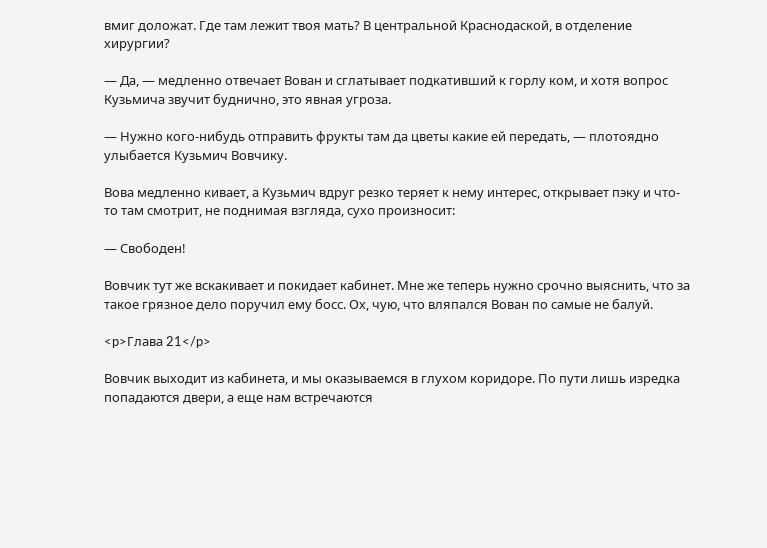вмиг доложат. Где там лежит твоя мать? В центральной Краснодаской, в отделение хирургии?

— Да, — медленно отвечает Вован и сглатывает подкативший к горлу ком, и хотя вопрос Кузьмича звучит буднично, это явная угроза.

— Нужно кого-нибудь отправить фрукты там да цветы какие ей передать, — плотоядно улыбается Кузьмич Вовчику.

Вова медленно кивает, а Кузьмич вдруг резко теряет к нему интерес, открывает пэку и что-то там смотрит, не поднимая взгляда, сухо произносит:

— Свободен!

Вовчик тут же вскакивает и покидает кабинет. Мне же теперь нужно срочно выяснить, что за такое грязное дело поручил ему босс. Ох, чую, что вляпался Вован по самые не балуй.

<p>Глава 21</p>

Вовчик выходит из кабинета, и мы оказываемся в глухом коридоре. По пути лишь изредка попадаются двери, а еще нам встречаются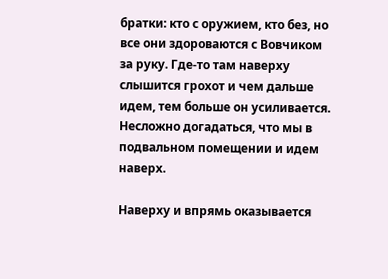братки: кто с оружием, кто без, но все они здороваются с Вовчиком за руку. Где-то там наверху слышится грохот и чем дальше идем, тем больше он усиливается. Несложно догадаться, что мы в подвальном помещении и идем наверх.

Наверху и впрямь оказывается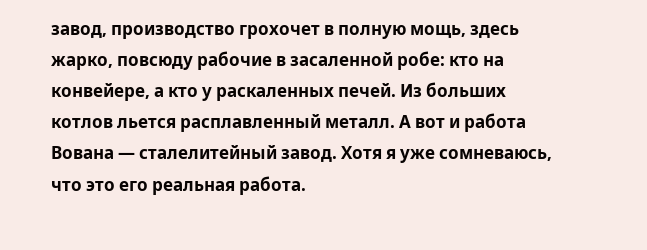завод, производство грохочет в полную мощь, здесь жарко, повсюду рабочие в засаленной робе: кто на конвейере, а кто у раскаленных печей. Из больших котлов льется расплавленный металл. А вот и работа Вована — сталелитейный завод. Хотя я уже сомневаюсь, что это его реальная работа.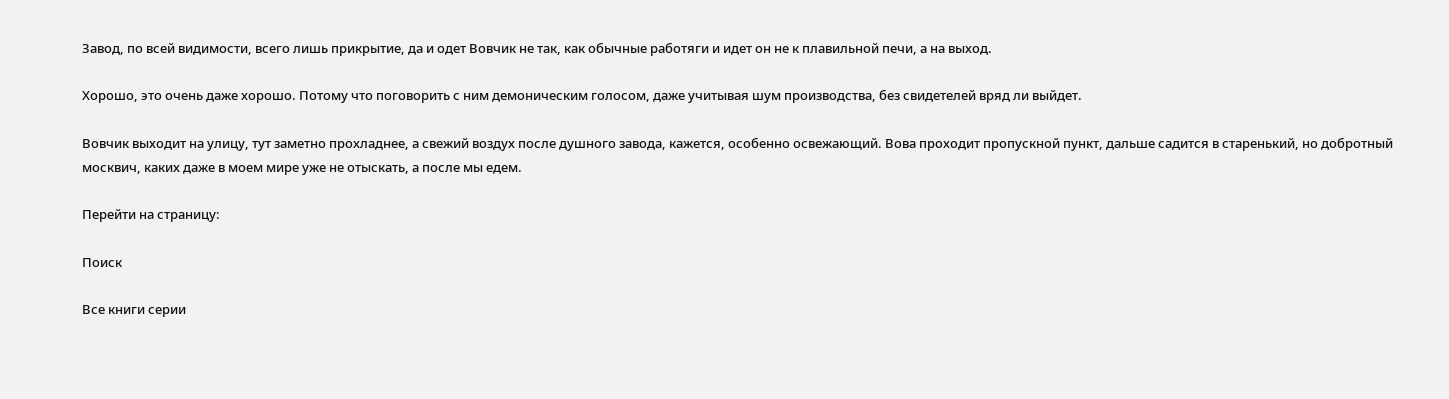Завод, по всей видимости, всего лишь прикрытие, да и одет Вовчик не так, как обычные работяги и идет он не к плавильной печи, а на выход.

Хорошо, это очень даже хорошо. Потому что поговорить с ним демоническим голосом, даже учитывая шум производства, без свидетелей вряд ли выйдет.

Вовчик выходит на улицу, тут заметно прохладнее, а свежий воздух после душного завода, кажется, особенно освежающий. Вова проходит пропускной пункт, дальше садится в старенький, но добротный москвич, каких даже в моем мире уже не отыскать, а после мы едем.

Перейти на страницу:

Поиск

Все книги серии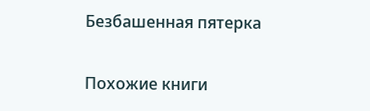Безбашенная пятерка

Похожие книги